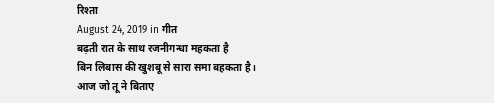रिश्ता
August 24, 2019 in गीत
बढ़ती रात के साथ रजनीगन्धा महकता है
बिन लिबास की खुशबू से सारा समा बहकता है।
आज जो तू ने बिताए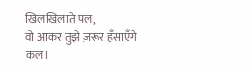खिलखिलाते पल,
वो आकर तुझे ज़रूर हँसाएँगे कल।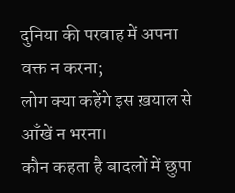दुनिया की परवाह में अपना वक्त न करना;
लोग क्या कहेंगे इस ख़याल से आँखें न भरना।
कौन कहता है बादलों में छुपा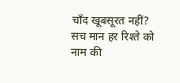चाँद खूबसूरत नहीं?
सच मान हर रिश्ते को नाम की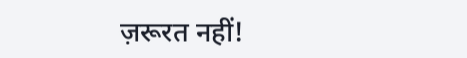ज़रूरत नहीं!